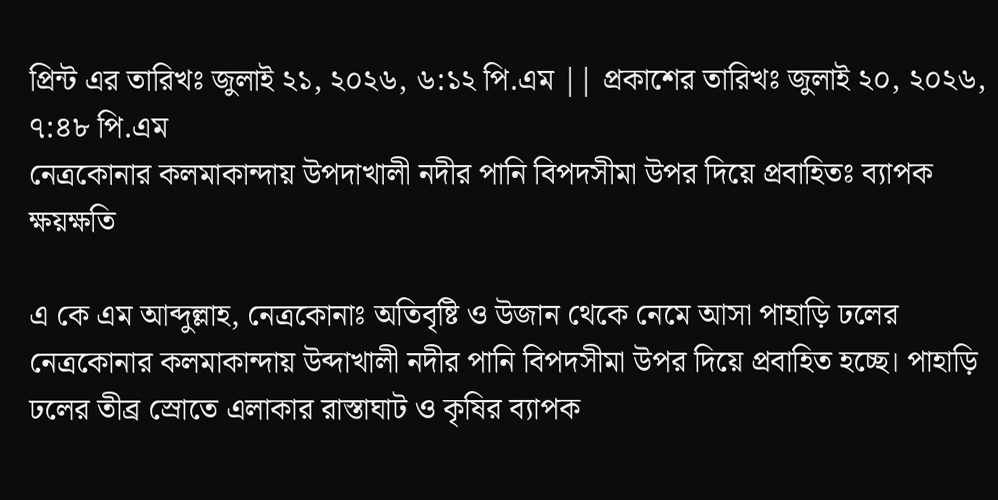প্রিন্ট এর তারিখঃ জুলাই ২১, ২০২৬, ৬:১২ পি.এম || প্রকাশের তারিখঃ জুলাই ২০, ২০২৬, ৭:৪৮ পি.এম
নেত্রকোনার কলমাকান্দায় উপদাখালী নদীর পানি বিপদসীমা উপর দিয়ে প্রবাহিতঃ ব্যাপক ক্ষয়ক্ষতি

এ কে এম আব্দুল্লাহ, নেত্রকোনাঃ অতিবৃষ্টি ও উজান থেকে নেমে আসা পাহাড়ি ঢলের নেত্রকোনার কলমাকান্দায় উব্দাখালী নদীর পানি বিপদসীমা উপর দিয়ে প্রবাহিত হচ্ছে। পাহাড়ি ঢলের তীব্র স্রোতে এলাকার রাস্তাঘাট ও কৃষির ব্যাপক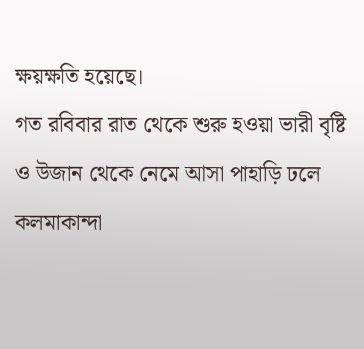ক্ষয়ক্ষতি হয়েছে।
গত রবিবার রাত থেকে শুরু হওয়া ভারী বৃষ্টি ও উজান থেকে নেমে আসা পাহাড়ি ঢলে কলমাকান্দা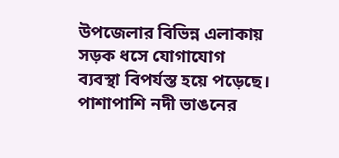উপজেলার বিভিন্ন এলাকায় সড়ক ধসে যোগাযোগ ব্যবস্থা বিপর্যস্ত হয়ে পড়েছে। পাশাপাশি নদী ভাঙনের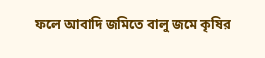ফলে আবাদি জমিতে বালু জমে কৃষির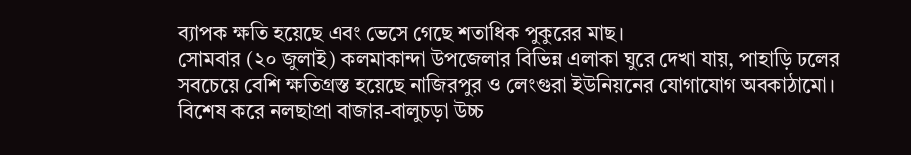ব্যাপক ক্ষতি হয়েছে এবং ভেসে গেছে শতাধিক পুকুরের মাছ।
সোমবার (২০ জুলাই) কলমাকান্দা উপজেলার বিভিন্ন এলাকা ঘুরে দেখা যায়, পাহাড়ি ঢলের সবচেয়ে বেশি ক্ষতিগ্রস্ত হয়েছে নাজিরপুর ও লেংগুরা ইউনিয়নের যোগাযোগ অবকাঠামো। বিশেষ করে নলছাপ্রা বাজার-বালুচড়া উচ্চ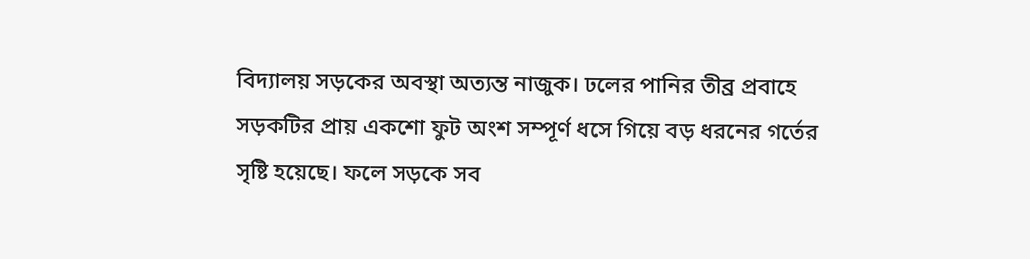বিদ্যালয় সড়কের অবস্থা অত্যন্ত নাজুক। ঢলের পানির তীব্র প্রবাহে সড়কটির প্রায় একশো ফুট অংশ সম্পূর্ণ ধসে গিয়ে বড় ধরনের গর্তের সৃষ্টি হয়েছে। ফলে সড়কে সব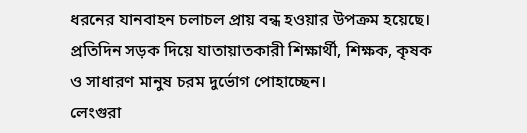ধরনের যানবাহন চলাচল প্রায় বন্ধ হওয়ার উপক্রম হয়েছে। প্রতিদিন সড়ক দিয়ে যাতায়াতকারী শিক্ষার্থী, শিক্ষক, কৃষক ও সাধারণ মানুষ চরম দুর্ভোগ পোহাচ্ছেন।
লেংগুরা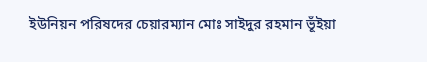ইউনিয়ন পরিষদের চেয়ারম্যান মোঃ সাইদুর রহমান ভূঁইয়া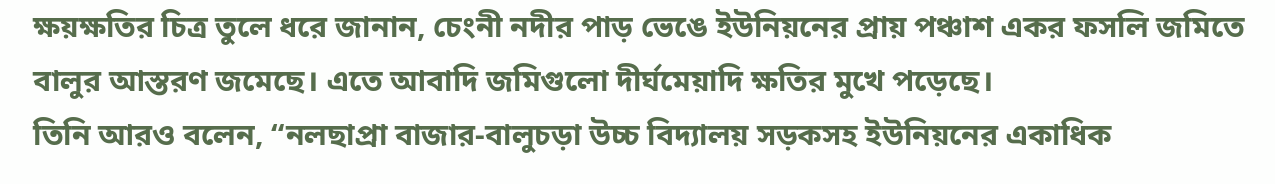ক্ষয়ক্ষতির চিত্র তুলে ধরে জানান, চেংনী নদীর পাড় ভেঙে ইউনিয়নের প্রায় পঞ্চাশ একর ফসলি জমিতে বালুর আস্তরণ জমেছে। এতে আবাদি জমিগুলো দীর্ঘমেয়াদি ক্ষতির মুখে পড়েছে।
তিনি আরও বলেন, “নলছাপ্রা বাজার-বালুচড়া উচ্চ বিদ্যালয় সড়কসহ ইউনিয়নের একাধিক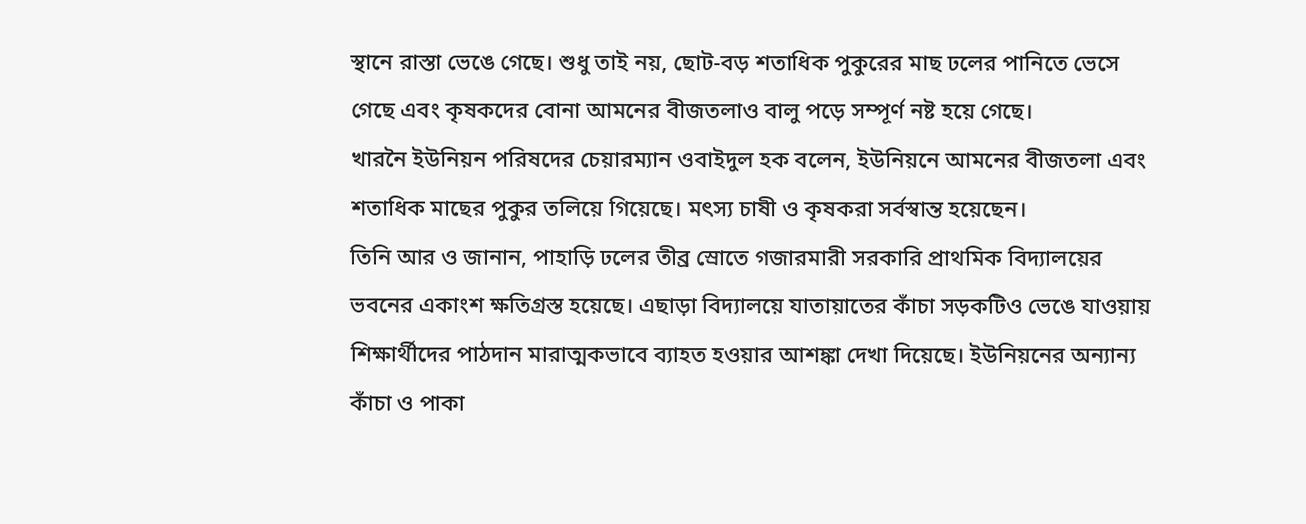স্থানে রাস্তা ভেঙে গেছে। শুধু তাই নয়, ছোট-বড় শতাধিক পুকুরের মাছ ঢলের পানিতে ভেসে গেছে এবং কৃষকদের বোনা আমনের বীজতলাও বালু পড়ে সম্পূর্ণ নষ্ট হয়ে গেছে।
খারনৈ ইউনিয়ন পরিষদের চেয়ারম্যান ওবাইদুল হক বলেন, ইউনিয়নে আমনের বীজতলা এবং শতাধিক মাছের পুকুর তলিয়ে গিয়েছে। মৎস্য চাষী ও কৃষকরা সর্বস্বান্ত হয়েছেন।
তিনি আর ও জানান, পাহাড়ি ঢলের তীব্র স্রোতে গজারমারী সরকারি প্রাথমিক বিদ্যালয়ের ভবনের একাংশ ক্ষতিগ্রস্ত হয়েছে। এছাড়া বিদ্যালয়ে যাতায়াতের কাঁচা সড়কটিও ভেঙে যাওয়ায় শিক্ষার্থীদের পাঠদান মারাত্মকভাবে ব্যাহত হওয়ার আশঙ্কা দেখা দিয়েছে। ইউনিয়নের অন্যান্য কাঁচা ও পাকা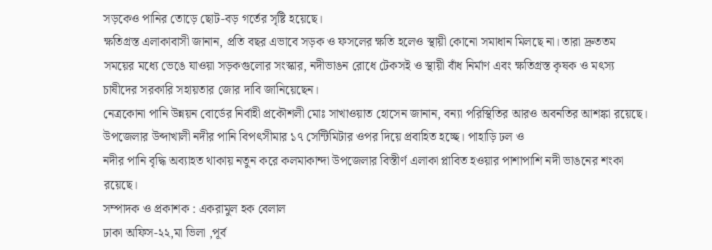সড়কেও পানির তোড়ে ছোট-বড় গর্তের সৃষ্টি হয়েছে।
ক্ষতিগ্রস্ত এলাকাবাসী জানান, প্রতি বছর এভাবে সড়ক ও ফসলের ক্ষতি হলেও স্থায়ী কোনো সমাধান মিলছে না। তারা দ্রুততম সময়ের মধ্যে ভেঙে যাওয়া সড়কগুলোর সংস্কার, নদীভাঙন রোধে টেকসই ও স্থায়ী বাঁধ নির্মাণ এবং ক্ষতিগ্রস্ত কৃষক ও মৎস্য চাষীদের সরকারি সহায়তার জোর দাবি জানিয়েছেন।
নেত্রকোনা পানি উন্নয়ন বোর্ডের নির্বাহী প্রকৌশলী মোঃ সাখাওয়াত হোসেন জানান, বন্যা পরিস্থিতির আরও অবনতির আশঙ্কা রয়েছে। উপজেলার উব্দাখালী নদীর পানি বিপৎসীমার ১৭ সেন্টিমিটার ওপর দিয়ে প্রবাহিত হচ্ছে। পাহাড়ি ঢল ও
নদীর পানি বৃদ্ধি অব্যাহত থাকায় নতুন করে কলমাকান্দা উপজেলার বিস্তীর্ণ এলাকা প্লাবিত হওয়ার পাশাপাশি নদী ভাঙনের শংকা রয়েছে।
সম্পাদক ও প্রকাশক : একরামুল হক বেলাল
ঢাকা অফিস-২২,মা ভিলা ,পূর্ব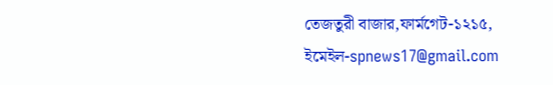তেজতুরী বাজার,ফার্মগেট-১২১৫,
ইমেইল-spnews17@gmail.com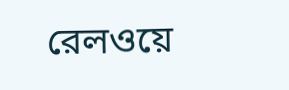রেলওয়ে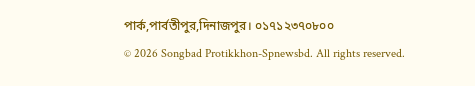পার্ক,পার্বতীপুর,দিনাজপুর। ০১৭১২৩৭০৮০০
© 2026 Songbad Protikkhon-Spnewsbd. All rights reserved.